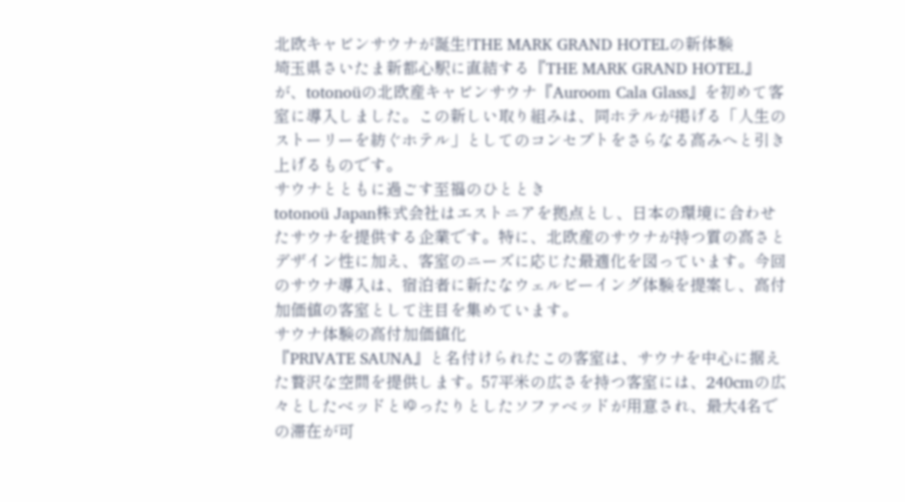北欧キャビンサウナが誕生!THE MARK GRAND HOTELの新体験
埼玉県さいたま新都心駅に直結する『THE MARK GRAND HOTEL』が、totonoüの北欧産キャビンサウナ『Auroom Cala Glass』を初めて客室に導入しました。この新しい取り組みは、同ホテルが掲げる「人生のストーリーを紡ぐホテル」としてのコンセプトをさらなる高みへと引き上げるものです。
サウナとともに過ごす至福のひととき
totonoü Japan株式会社はエストニアを拠点とし、日本の環境に合わせたサウナを提供する企業です。特に、北欧産のサウナが持つ質の高さとデザイン性に加え、客室のニーズに応じた最適化を図っています。今回のサウナ導入は、宿泊者に新たなウェルビーイング体験を提案し、高付加価値の客室として注目を集めています。
サウナ体験の高付加価値化
『PRIVATE SAUNA』と名付けられたこの客室は、サウナを中心に据えた贅沢な空間を提供します。57平米の広さを持つ客室には、240cmの広々としたベッドとゆったりとしたソファベッドが用意され、最大4名での滞在が可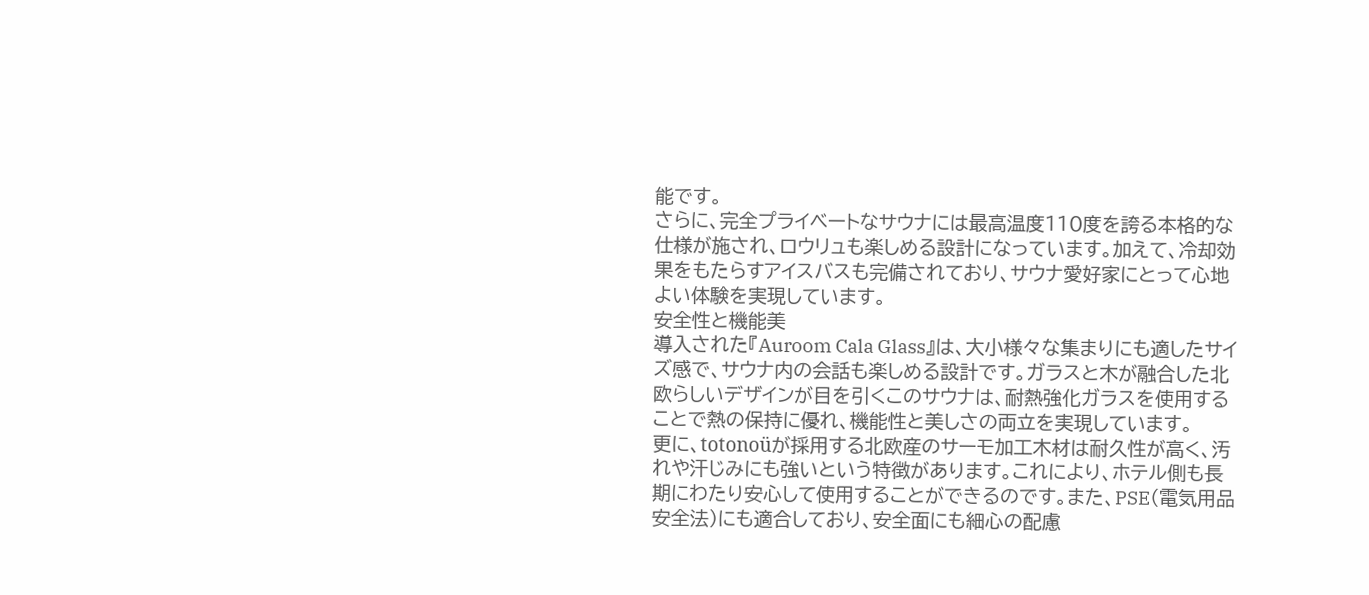能です。
さらに、完全プライベートなサウナには最高温度110度を誇る本格的な仕様が施され、ロウリュも楽しめる設計になっています。加えて、冷却効果をもたらすアイスバスも完備されており、サウナ愛好家にとって心地よい体験を実現しています。
安全性と機能美
導入された『Auroom Cala Glass』は、大小様々な集まりにも適したサイズ感で、サウナ内の会話も楽しめる設計です。ガラスと木が融合した北欧らしいデザインが目を引くこのサウナは、耐熱強化ガラスを使用することで熱の保持に優れ、機能性と美しさの両立を実現しています。
更に、totonoüが採用する北欧産のサーモ加工木材は耐久性が高く、汚れや汗じみにも強いという特徴があります。これにより、ホテル側も長期にわたり安心して使用することができるのです。また、PSE(電気用品安全法)にも適合しており、安全面にも細心の配慮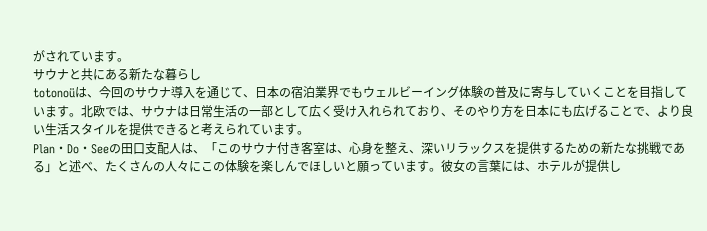がされています。
サウナと共にある新たな暮らし
totonoüは、今回のサウナ導入を通じて、日本の宿泊業界でもウェルビーイング体験の普及に寄与していくことを目指しています。北欧では、サウナは日常生活の一部として広く受け入れられており、そのやり方を日本にも広げることで、より良い生活スタイルを提供できると考えられています。
Plan・Do・Seeの田口支配人は、「このサウナ付き客室は、心身を整え、深いリラックスを提供するための新たな挑戦である」と述べ、たくさんの人々にこの体験を楽しんでほしいと願っています。彼女の言葉には、ホテルが提供し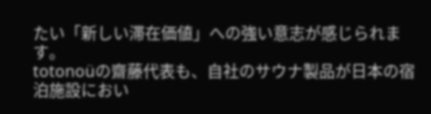たい「新しい滞在価値」への強い意志が感じられます。
totonoüの齋藤代表も、自社のサウナ製品が日本の宿泊施設におい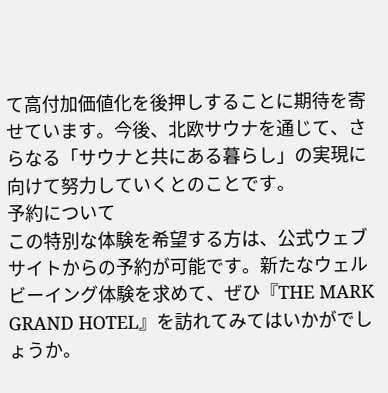て高付加価値化を後押しすることに期待を寄せています。今後、北欧サウナを通じて、さらなる「サウナと共にある暮らし」の実現に向けて努力していくとのことです。
予約について
この特別な体験を希望する方は、公式ウェブサイトからの予約が可能です。新たなウェルビーイング体験を求めて、ぜひ『THE MARK GRAND HOTEL』を訪れてみてはいかがでしょうか。